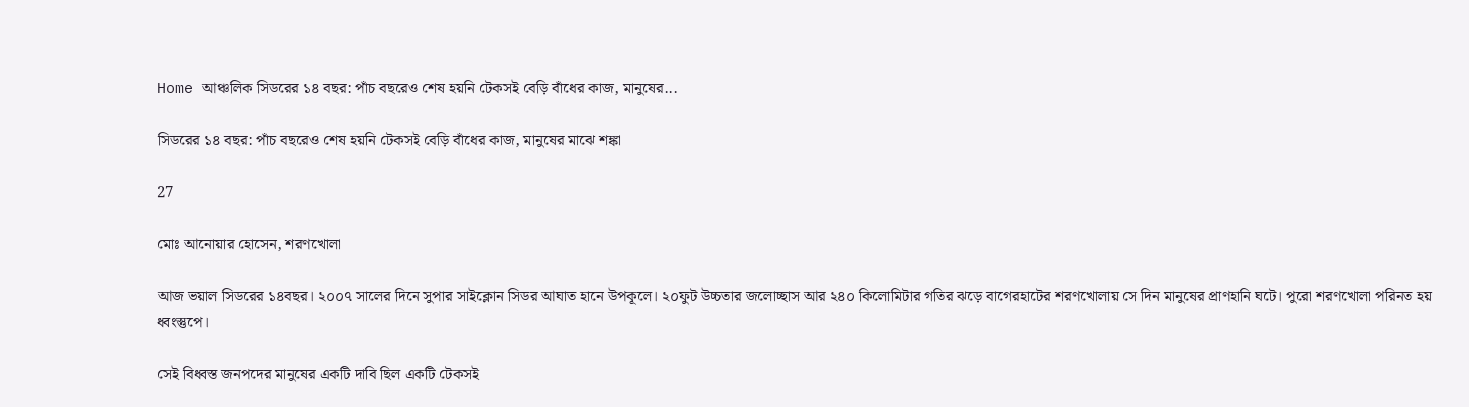Home আঞ্চলিক সিডরের ১৪ বছর: পাঁচ বছরেও শেষ হয়নি টেকসই বেড়ি বাঁধের কাজ, মানুষের...

সিডরের ১৪ বছর: পাঁচ বছরেও শেষ হয়নি টেকসই বেড়ি বাঁধের কাজ, মানুষের মাঝে শঙ্কা

27

মোঃ আনোয়ার হোসেন, শরণখোলা

আজ ভয়াল সিডরের ১৪বছর। ২০০৭ সালের দিনে সুপার সাইক্লোন সিডর আঘাত হানে উপকূলে। ২০ফুট উচ্চতার জলোচ্ছাস আর ২৪০ কিলোমিটার গতির ঝড়ে বাগেরহাটের শরণখোলায় সে দিন মানুষের প্রাণহানি ঘটে। পুরো শরণখোলা পরিনত হয় ধ্বংস্তুপে।

সেই বিধ্বস্ত জনপদের মানুষের একটি দাবি ছিল একটি টেকসই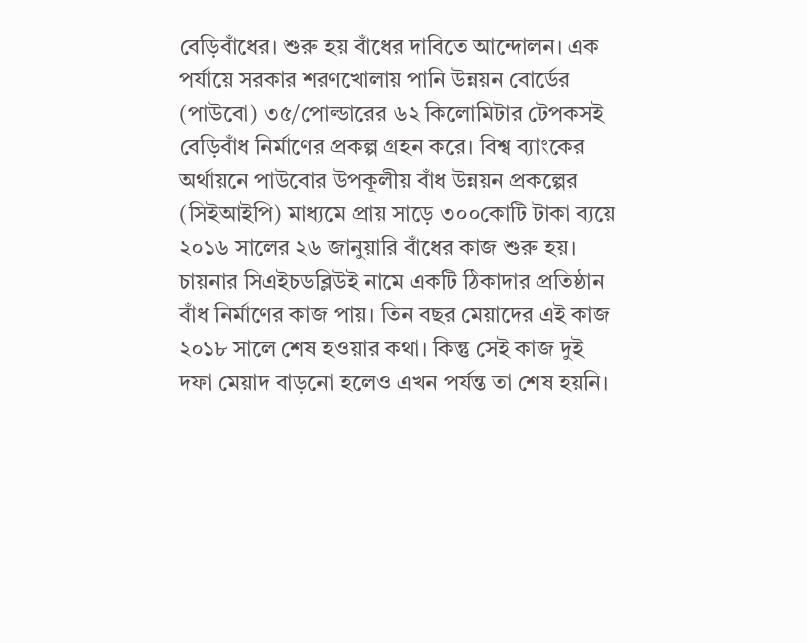বেড়িবাঁধের। শুরু হয় বাঁধের দাবিতে আন্দোলন। এক পর্যায়ে সরকার শরণখোলায় পানি উন্নয়ন বোর্ডের (পাউবো) ৩৫/পোল্ডারের ৬২ কিলোমিটার টেপকসই বেড়িবাঁধ নির্মাণের প্রকল্প গ্রহন করে। বিশ্ব ব্যাংকের অর্থায়নে পাউবোর উপকূলীয় বাঁধ উন্নয়ন প্রকল্পের (সিইআইপি) মাধ্যমে প্রায় সাড়ে ৩০০কোটি টাকা ব্যয়ে ২০১৬ সালের ২৬ জানুয়ারি বাঁধের কাজ শুরু হয়। চায়নার সিএইচডব্লিউই নামে একটি ঠিকাদার প্রতিষ্ঠান বাঁধ নির্মাণের কাজ পায়। তিন বছর মেয়াদের এই কাজ ২০১৮ সালে শেষ হওয়ার কথা। কিন্তু সেই কাজ দুই দফা মেয়াদ বাড়নো হলেও এখন পর্যন্ত তা শেষ হয়নি।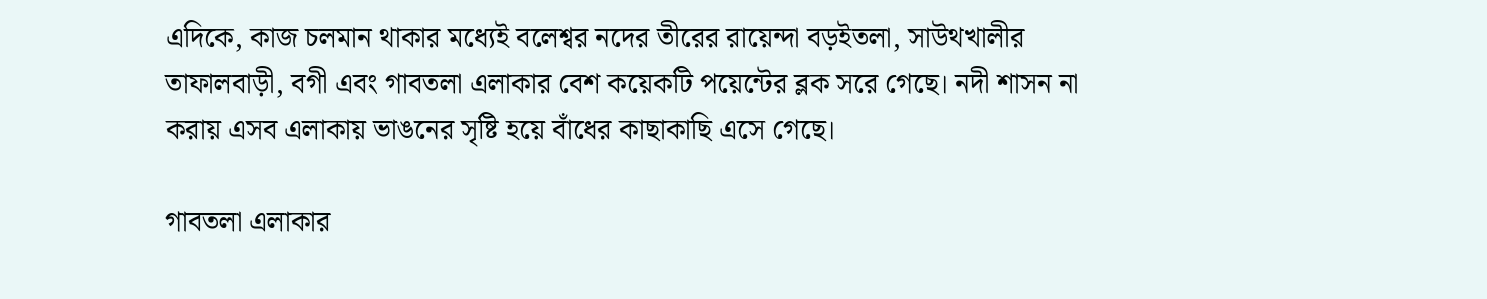এদিকে, কাজ চলমান থাকার মধ্যেই বলেশ্বর নদের তীরের রায়েন্দা বড়ইতলা, সাউথখালীর তাফালবাড়ী, বগী এবং গাবতলা এলাকার বেশ কয়েকটি পয়েন্টের ব্লক সরে গেছে। নদী শাসন না করায় এসব এলাকায় ভাঙনের সৃষ্টি হয়ে বাঁধের কাছাকাছি এসে গেছে।

গাবতলা এলাকার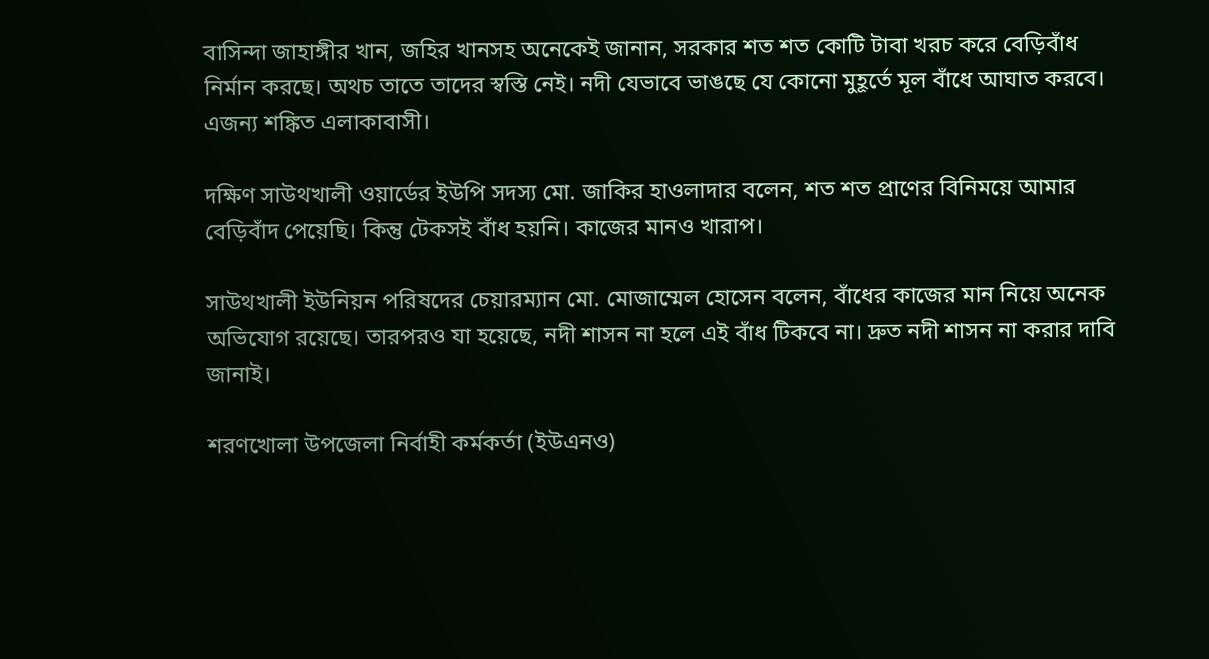বাসিন্দা জাহাঙ্গীর খান, জহির খানসহ অনেকেই জানান, সরকার শত শত কোটি টাবা খরচ করে বেড়িবাঁধ নির্মান করছে। অথচ তাতে তাদের স্বস্তি নেই। নদী যেভাবে ভাঙছে যে কোনো মুহূর্তে মূল বাঁধে আঘাত করবে। এজন্য শঙ্কিত এলাকাবাসী।

দক্ষিণ সাউথখালী ওয়ার্ডের ইউপি সদস্য মো. জাকির হাওলাদার বলেন, শত শত প্রাণের বিনিময়ে আমার বেড়িবাঁদ পেয়েছি। কিন্তু টেকসই বাঁধ হয়নি। কাজের মানও খারাপ।

সাউথখালী ইউনিয়ন পরিষদের চেয়ারম্যান মো. মোজাম্মেল হোসেন বলেন, বাঁধের কাজের মান নিয়ে অনেক অভিযোগ রয়েছে। তারপরও যা হয়েছে, নদী শাসন না হলে এই বাঁধ টিকবে না। দ্রুত নদী শাসন না করার দাবি জানাই।

শরণখোলা উপজেলা নির্বাহী কর্মকর্তা (ইউএনও)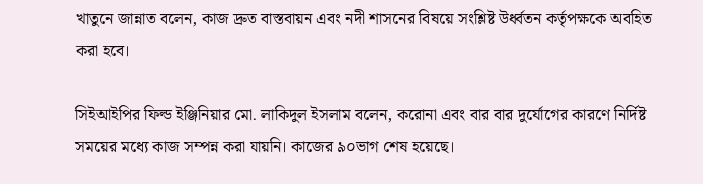খাতুনে জান্নাত বলেন, কাজ দ্রুত বাস্তবায়ন এবং নদী শাসনের বিষয়ে সংশ্লিষ্ট উর্ধ্বতন কর্তৃপক্ষকে অবহিত করা হবে।

সিইআইপির ফিল্ড ইঞ্জিনিয়ার মো. লাকিদুল ইসলাম বলেন, করোনা এবং বার বার দুর্যোগের কারণে নির্দিষ্ট সময়ের মধ্যে কাজ সম্পন্ন করা যায়নি। কাজের ৯০ভাগ শেষ হয়েছে।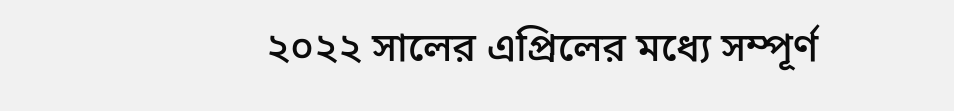২০২২ সালের এপ্রিলের মধ্যে সম্পূর্ণ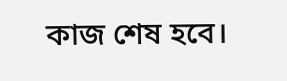কাজ শেষ হবে।